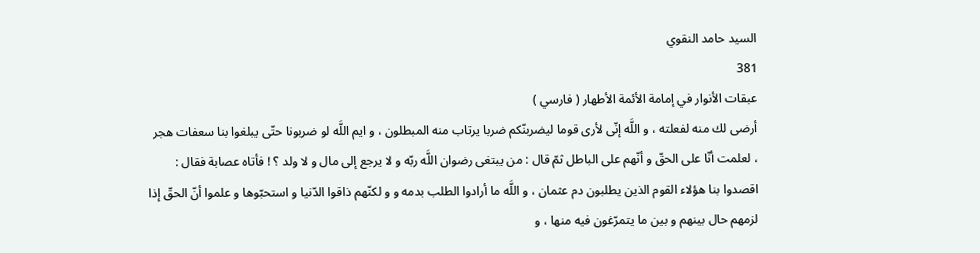السيد حامد النقوي
381
عبقات الأنوار في إمامة الأئمة الأطهار ( فارسي )
أرضى لك منه لفعلته ، و اللَّه إنّى لأرى قوما ليضربنّكم ضربا يرتاب منه المبطلون ، و ايم اللَّه لو ضربونا حتّى يبلغوا بنا سعفات هجر ، لعلمت أنّا على الحقّ و أنّهم على الباطل ثمّ قال : من يبتغى رضوان اللَّه ربّه و لا يرجع إلى مال و لا ولد ؟ ! فأتاه عصابة فقال : اقصدوا بنا هؤلاء القوم الذين يطلبون دم عثمان ، و اللَّه ما أرادوا الطلب بدمه و و لكنّهم ذاقوا الدّنيا و استحبّوها و علموا أنّ الحقّ إذا لزمهم حال بينهم و بين ما يتمرّغون فيه منها ، و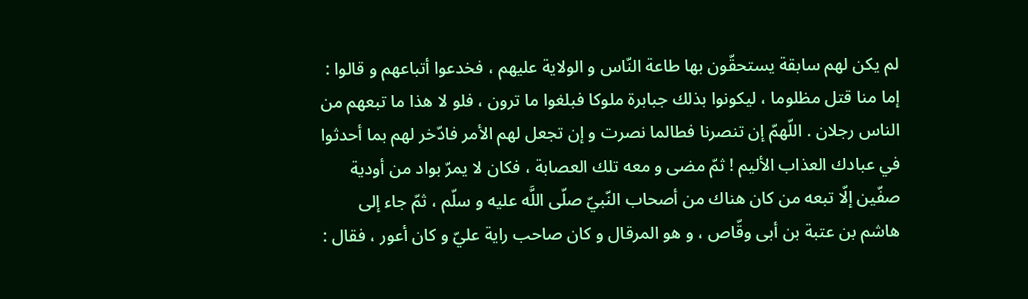لم يكن لهم سابقة يستحقّون بها طاعة النّاس و الولاية عليهم ، فخدعوا أتباعهم و قالوا : إما منا قتل مظلوما ، ليكونوا بذلك جبابرة ملوكا فبلغوا ما ترون ، فلو لا هذا ما تبعهم من الناس رجلان . اللّهمّ إن تنصرنا فطالما نصرت و إن تجعل لهم الأمر فادّخر لهم بما أحدثوا في عبادك العذاب الأليم ! ثمّ مضى و معه تلك العصابة ، فكان لا يمرّ بواد من أودية صفّين إلّا تبعه من كان هناك من أصحاب النّبيّ صلّى اللَّه عليه و سلّم ، ثمّ جاء إلى هاشم بن عتبة بن أبى وقّاص ، و هو المرقال و كان صاحب راية عليّ و كان أعور ، فقال :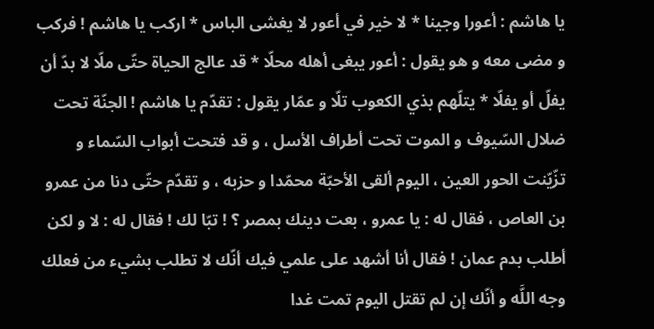يا هاشم : أعورا وجينا * لا خير في أعور لا يغشى الباس * اركب يا هاشم ! فركب و مضى معه و هو يقول : أعور يبغى أهله محلّا * قد عالج الحياة حتّى ملّا لا بدّ أن يفلّ أو يفلّا * يتلّهم بذي الكعوب تلّا و عمّار يقول : تقدّم يا هاشم ! الجنّة تحت ضلال السّيوف و الموت تحت أطراف الأسل ، و قد فتحت أبواب السّماء و تزّيّنت الحور العين ، اليوم ألقى الأحبّة محمّدا و حزبه ، و تقدّم حتّى دنا من عمرو بن العاص ، فقال له : يا عمرو ، بعت دينك بمصر ؟ ! تبّا لك ! فقال له : لا و لكن أطلب بدم عمان ! فقال أنا أشهد على علمي فيك أنّك لا تطلب بشيء من فعلك وجه اللَّه و أنّك إن لم تقتل اليوم تمت غدا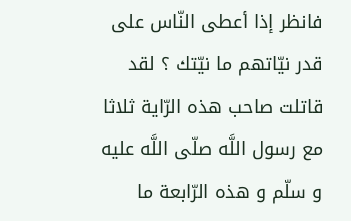فانظر إذا أعطى النّاس على قدر نيّاتهم ما نيّتك ؟ لقد قاتلت صاحب هذه الرّاية ثلاثا مع رسول اللَّه صلّى اللَّه عليه و سلّم و هذه الرّابعة ما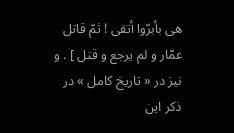هى بأبرّوا أتقى ! ثمّ قاتل عمّار و لم يرجع و قتل ] . و نيز در « تاريخ كامل » در ذكر اين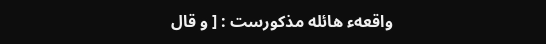واقعهء هائله مذكورست : [ و قال